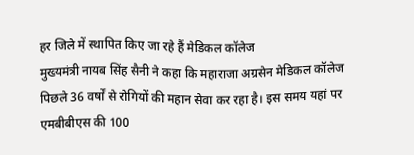हर जिले में स्थापित किए जा रहे हैं मेडिकल कॉलेज
मुख्यमंत्री नायब सिंह सैनी ने कहा कि महाराजा अग्रसेन मेडिकल कॉलेज पिछले 36 वर्षों से रोगियों की महान सेवा कर रहा है। इस समय यहां पर एमबीबीएस की 100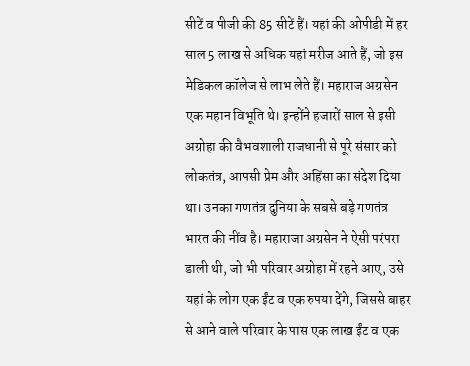सीटें व पीजी की 85 सीटें हैं। यहां की ओपीडी में हर साल 5 लाख से अधिक यहां मरीज आते हैं, जो इस मेडिकल कॉलेज से लाभ लेते हैं। महाराज अग्रसेन एक महान विभूति थे। इन्होंने हजारों साल से इसी अग्रोहा की वैभवशाली राजधानी से पूरे संसार को लोकतंत्र, आपसी प्रेम और अहिंसा का संदेश दिया था। उनका गणतंत्र दुनिया के सबसे बड़े गणतंत्र भारत की नींव है। महाराजा अग्रसेन ने ऐसी परंपरा डाली थी, जो भी परिवार अग्रोहा में रहने आए, उसे यहां के लोग एक ईंट व एक रुपया देंगे, जिससे बाहर से आने वाले परिवार के पास एक लाख ईंट व एक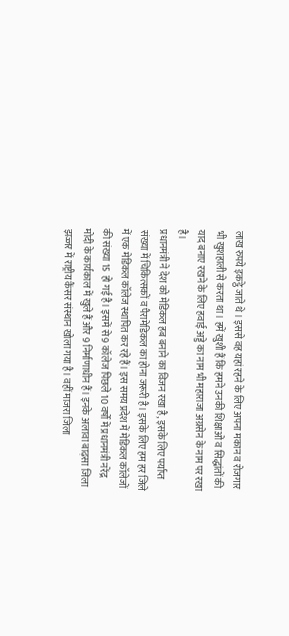लाख रुपये इकट्ठे जाते थे। इससे वह यहां रहने के लिए अपना मकान व रोजगार भी खुशहाली से करता था। हमें खुशी हैं कि हमने उनकी शिक्षाओं व सिद्धांतों की याद बनाए रखने के लिए हवाई अड्डे का नाम भी महाराजा अग्रसेन के नाम पर रखा है।
प्रधानमंत्री ने देश को मेडिकल हब बनाने का विजन रखा है, इसके लिए पर्याप्त संख्या में चिकित्सकों व पैरामेडिकल का होना जरूरी है। इसके लिए हम हर जिले में एक मेडिकल कॉलेज स्थापित कर रहे हैं। इस समय प्रदेश में मेडिकल कॉलेजों की संख्या 15 हो गई है। इसमें से 9 कॉलेज पिछले 10 वर्षों में प्रधानमंत्री नरेंद्र मोदी के कार्यकाल में खुले हैं और 9 निर्माणाधीन हैं। इनके अलावा बाढ़सा जिला झज्जर में राष्ट्रीय कैंसर संस्थान खोला गया है। वहीं माजरा जिला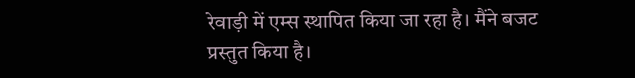रेवाड़ी में एम्स स्थापित किया जा रहा है। मैंने बजट प्रस्तुत किया है।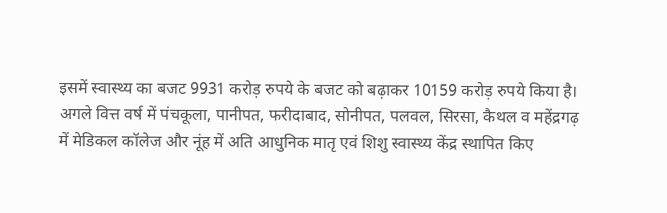इसमें स्वास्थ्य का बजट 9931 करोड़ रुपये के बजट को बढ़ाकर 10159 करोड़ रुपये किया है। अगले वित्त वर्ष में पंचकूला, पानीपत, फरीदाबाद, सोनीपत, पलवल, सिरसा, कैथल व महेंद्रगढ़ में मेडिकल कॉलेज और नूंह में अति आधुनिक मातृ एवं शिशु स्वास्थ्य केंद्र स्थापित किए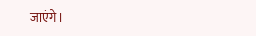जाएंगे।